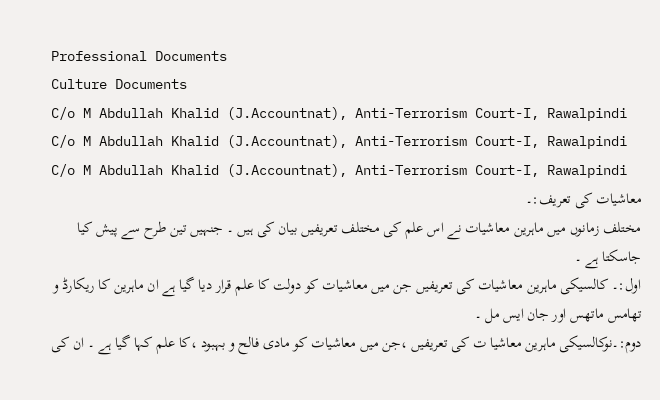Professional Documents
Culture Documents
C/o M Abdullah Khalid (J.Accountnat), Anti-Terrorism Court-I, Rawalpindi
C/o M Abdullah Khalid (J.Accountnat), Anti-Terrorism Court-I, Rawalpindi
C/o M Abdullah Khalid (J.Accountnat), Anti-Terrorism Court-I, Rawalpindi
معاشیات کی تعریف:۔
مختلف زمانوں میں ماہرین معاشیات نے اس علم کی مختلف تعریفیں بیان کی ہیں ۔ جنہیں تین طرح سے پیش کیا
جاسکتا ہے ۔
اول:۔ کالسیکی ماہرین معاشیات کی تعریفیں جن میں معاشیات کو دولت کا علم قرار دیا گیا ہے ان ماہرین کا ریکارڈ و
تھامس ماتھس اور جان ایس مل ۔
دوم:۔نوکالسیکی ماہرین معاشیا ت کی تعریفیں ،جن میں معاشیات کو مادی فالح و بہبود ،کا علم کہا گیا ہے ۔ ان کی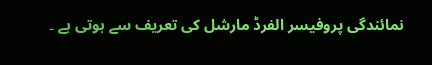نمائندگی پروفیسر الفرڈ مارشل کی تعریف سے ہوتی ہے ۔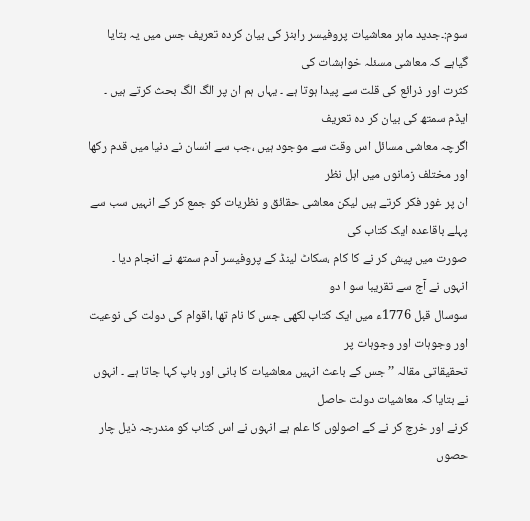سوم:۔جدید ماہر معاشیات پروفیسر رابنز کی بیان کردہ تعریف جس میں یہ بتایا گیاہے کہ معاشی مسئلہ خواہشات کی
کثرت اور ذرائع کی قلت سے پیدا ہوتا ہے ۔ یہاں ہم ان پر الگ الگ بحث کرتے ہیں ۔
ایڈم سمتھ کی بیان کر دہ تعریف
اگرچہ معاشی مسائل اس وقت سے موجود ہیں ،جب سے انسان نے دنیا میں قدم رکھا اور مختلف زمانوں میں اہل نظر
ان پر غور فکر کرتے ہیں لیکن معاشی حقائق و نظریات کو جمع کر کے انہیں سب سے پہلے باقاعدہ ایک کتاب کی
صورت میں پیش کر نے کا کام ،سکاٹ لینڈ کے پروفیسر آدم سمتھ نے انجام دیا ۔ انہوں نے آج سے تقریبا سو ا دو
سوسال قبل 1776ء میں ایک کتاب لکھی جس کا نام تھا ،اقوام کی دولت کی نوعیت اور وجوہات اور وجوہات پر
تحقیقاتی مقالہ ’’ جس کے باعث انہیں معاشیات کا بانی اور باپ کہا جاتا ہے ۔ انہوں نے بتایا کہ معاشیات دولت حاصل
کرنے اور خرچ کر نے کے اصولوں کا علم ہے انہوں نے اس کتاب کو مندرجہ ذیل چار حصوں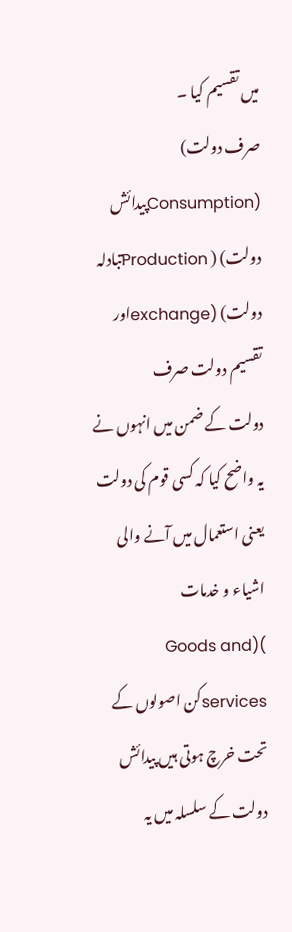میں تقسیم کیا ۔
صرف دولت) (Consumptionپیدائش دولت) ( Productionتبادلہ دولت) (exchangeاور تقسیم دولت صرف
دولت کے ضمن میں انہوں نے یہ واضح کیا کہ کسی قوم کی دولت یعنی استعمال میں آنے والی اشیاء و خدمات
)(Goods and servicesکن اصولوں کے تحت خرچ ہوتی ہیں پیدائش دولت کے سلسلہ میں یہ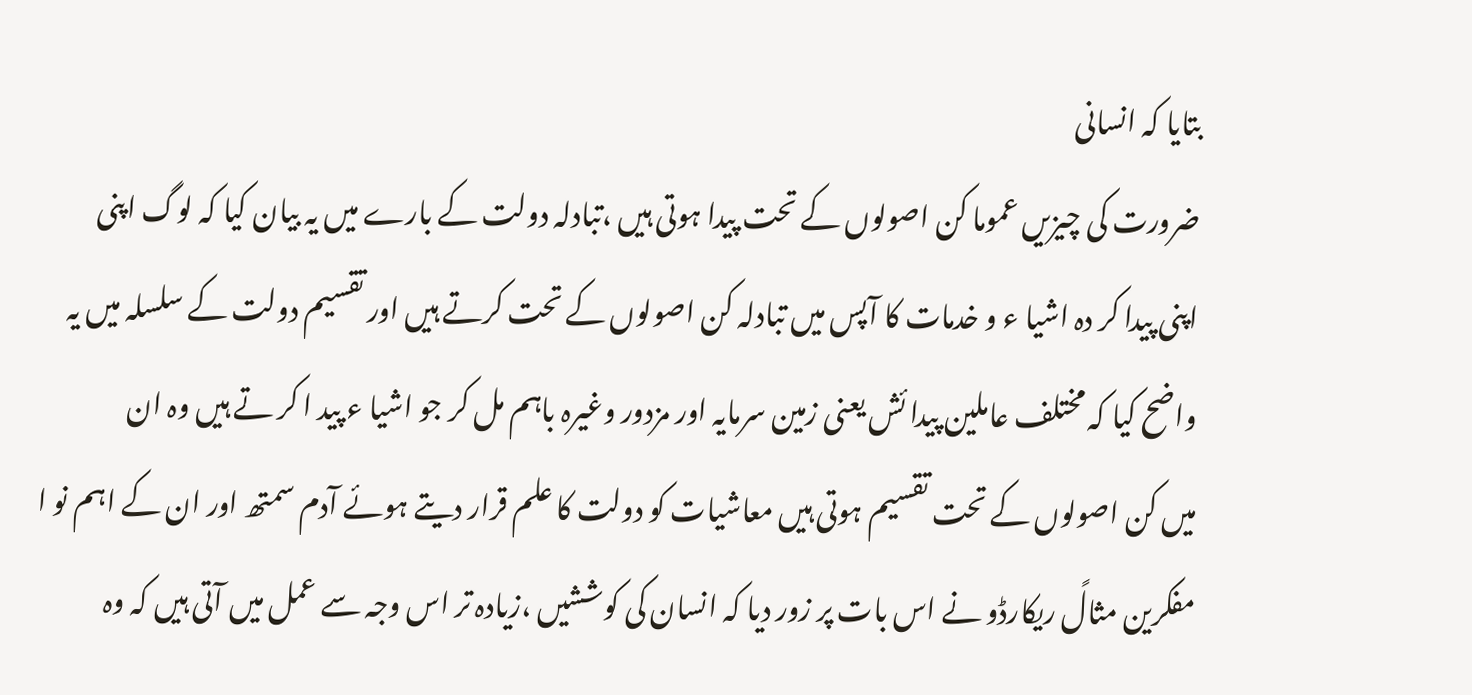بتایا کہ انسانی
ضرورت کی چیزیں عموما کن اصولوں کے تحت پیدا ہوتی ہیں ،تبادلہ دولت کے بارے میں یہ بیان کیا کہ لوگ اپنی
اپنی پیدا کر دہ اشیا ء و خدمات کا آپس میں تبادلہ کن اصولوں کے تحت کرتے ہیں اور تقسیم دولت کے سلسلہ میں یہ
واضح کیا کہ مختلف عاملین پیدا ئش یعنی زمین سرمایہ اور مزدور وغیرہ باہم مل کر جو اشیا ء پید ا کر تے ہیں وہ ان
میں کن اصولوں کے تحت تقسیم ہوتی ہیں معاشیات کو دولت کا علم قرار دیتے ہوئے آدم سمتھ اور ان کے اہم نو ا
مفکرین مثالً ریکارڈو نے اس بات پر زور دیا کہ انسان کی کوششیں ،زیادہ تر اس وجہ سے عمل میں آتی ہیں کہ وہ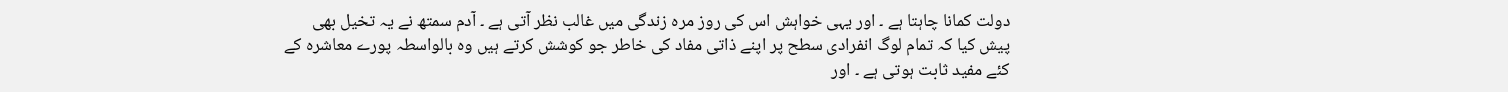دولت کمانا چاہتا ہے ۔ اور یہی خواہش اس کی روز مرہ زندگی میں غالب نظر آتی ہے ۔ آدم سمتھ نے یہ تخیل بھی
پیش کیا کہ تمام لوگ انفرادی سطح پر اپنے ذاتی مفاد کی خاطر جو کوشش کرتے ہیں وہ بالواسطہ پورے معاشرہ کے
کئے مفید ثابت ہوتی ہے ۔ اور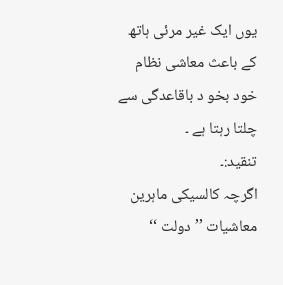یوں ایک غیر مرئی ہاتھ کے باعث معاشی نظام خود بخو د باقاعدگی سے چلتا رہتا ہے ۔
تنقید:۔
اگرچہ کالسیکی ماہرین معاشیات ’’ دولت ‘‘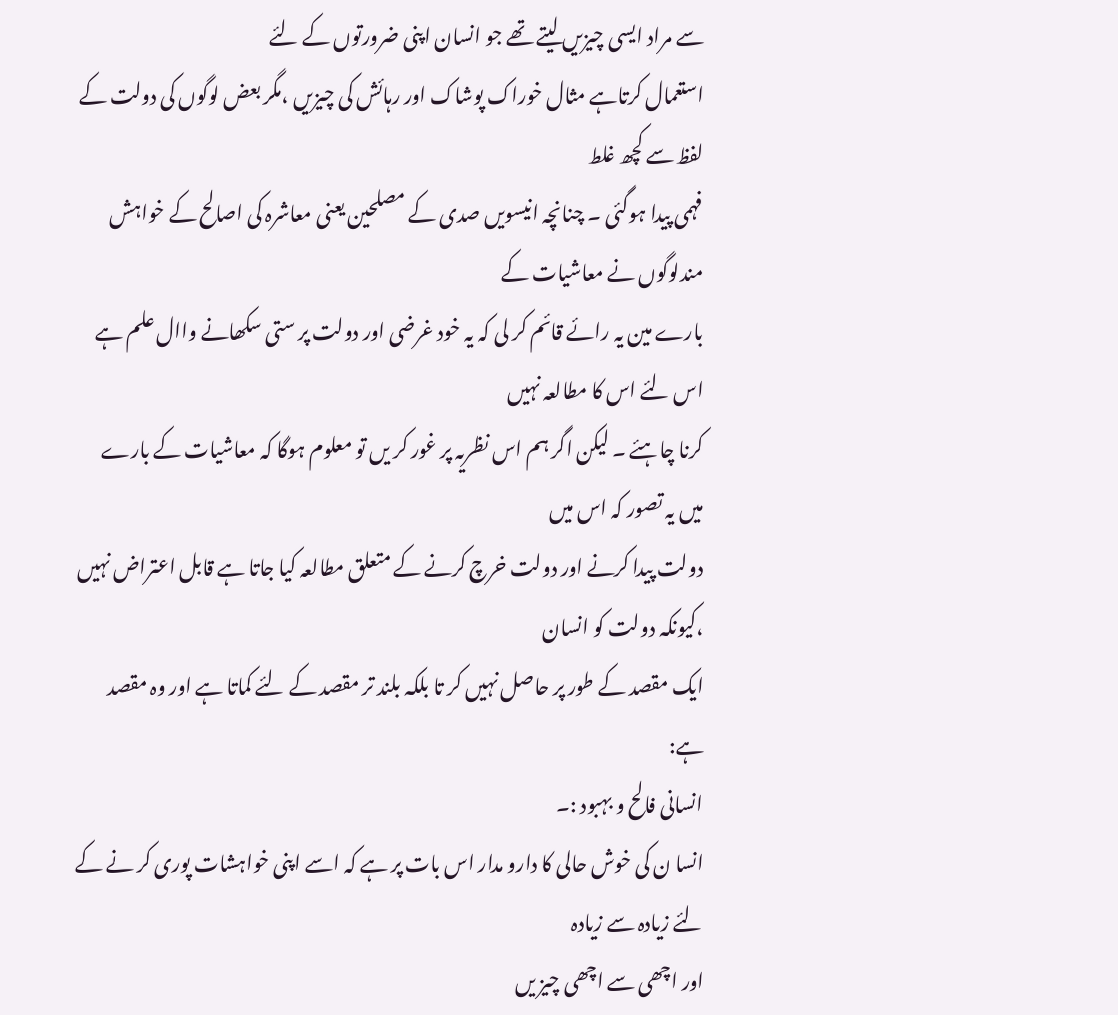سے مراد ایسی چیزیں لیتے تھے جو انسان اپنی ضرورتوں کے لئے
استعمال کرتاہے مثال خوراک پوشاک اور رہائش کی چیزیں ،مگر بعض لوگوں کی دولت کے لفظ سے کچھ غلط
فہمی پیدا ہوگئی ۔ چنانچہ انیسویں صدی کے مصلحین یعنی معاشرہ کی اصالح کے خواہش مندلوگوں نے معاشیات کے
بارے مین یہ رائے قائم کر لی کہ یہ خود غرضی اور دولت پر ستی سکھانے واال علم ہے اس لئے اس کا مطالعہ نہیں
کرنا چاہئے ۔ لیکن اگر ہم اس نظریہ پر غور کر یں تو معلوم ہوگا کہ معاشیات کے بارے میں یہ تصور کہ اس میں
دولت پیدا کرنے اور دولت خرچ کرنے کے متعلق مطالعہ کیا جاتا ہے قابل اعتراض نہیں ،کیونکہ دولت کو انسان
ایک مقصد کے طور پر حاصل نہیں کر تا بلکہ بلند تر مقصد کے لئے کماتا ہے اور وہ مقصد ہے:
انسانی فالح و بہبود :۔
انسا ن کی خوش حالی کا دارو مدار اس بات پر ہے کہ اسے اپنی خواہشات پوری کر نے کے لئے زیادہ سے زیادہ
اور اچھی سے اچھی چیز یں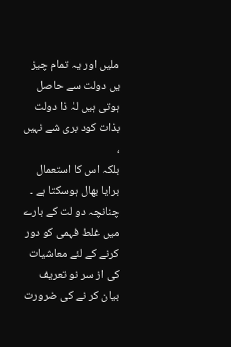ملیں اور یہ تمام چیز یں دولت سے حاصل ہوتی ہیں لہٰ ذا دولت بذات کود بری شے نہیں ،
بلکہ اس کا استعمال برایا بھال ہوسکتا ہے ۔ چنانچہ دو لت کے بارے میں غلط فہمی کو دور کرنے کے لئے معاشیات
کی از سر نو تعریف بیان کر نے کی ضرورت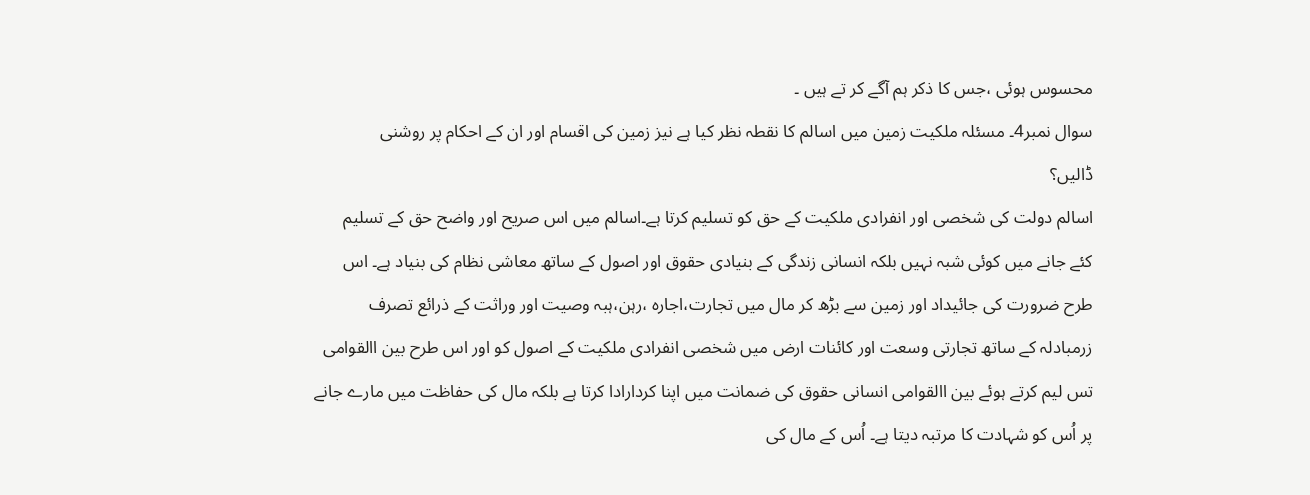محسوس ہوئی ،جس کا ذکر ہم آگے کر تے ہیں ۔
سوال نمبر4۔ مسئلہ ملکیت زمین میں اسالم کا نقطہ نظر کیا ہے نیز زمین کی اقسام اور ان کے احکام پر روشنی
ڈالیں؟
اسالم دولت کی شخصی اور انفرادی ملکیت کے حق کو تسلیم کرتا ہے۔اسالم میں اس صریح اور واضح حق کے تسلیم
کئے جانے میں کوئی شبہ نہیں بلکہ انسانی زندگی کے بنیادی حقوق اور اصول کے ساتھ معاشی نظام کی بنیاد ہے۔ اس
طرح ضرورت کی جائیداد اور زمین سے بڑھ کر مال میں تجارت،اجارہ ،رہن،ہبہ وصیت اور وراثت کے ذرائع تصرف
زرمبادلہ کے ساتھ تجارتی وسعت اور کائنات ارض میں شخصی انفرادی ملکیت کے اصول کو اور اس طرح بین االقوامی
تس لیم کرتے ہوئے بین االقوامی انسانی حقوق کی ضمانت میں اپنا کردارادا کرتا ہے بلکہ مال کی حفاظت میں مارے جانے
پر اُس کو شہادت کا مرتبہ دیتا ہے۔ اُس کے مال کی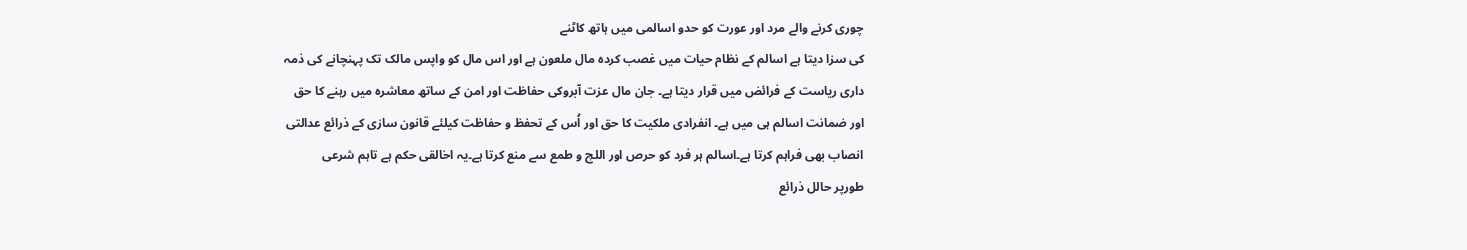چوری کرنے والے مرد اور عورت کو حدو اسالمی میں ہاتھ کاٹنے
کی سزا دیتا ہے اسالم کے نظام حیات میں غصب کردہ مال ملعون ہے اور اس مال کو واپس مالک تک پہنچانے کی ذمہ
داری ریاست کے فرائض میں قرار دیتا ہے۔ جان مال عزت آبروکی حفاظت اور امن کے ساتھ معاشرہ میں رہنے کا حق
اور ضمانت اسالم ہی میں ہے۔ انفرادی ملکیت کا حق اور اُس کے تحفظ و حفاظت کیلئے قانون سازی کے ذرائع عدالتی
انصاب بھی فراہم کرتا ہے۔اسالم ہر فرد کو حرص اور اللچ و طمع سے منع کرتا ہے۔یہ اخالقی حکم ہے تاہم شرعی
طورپر حالل ذرائع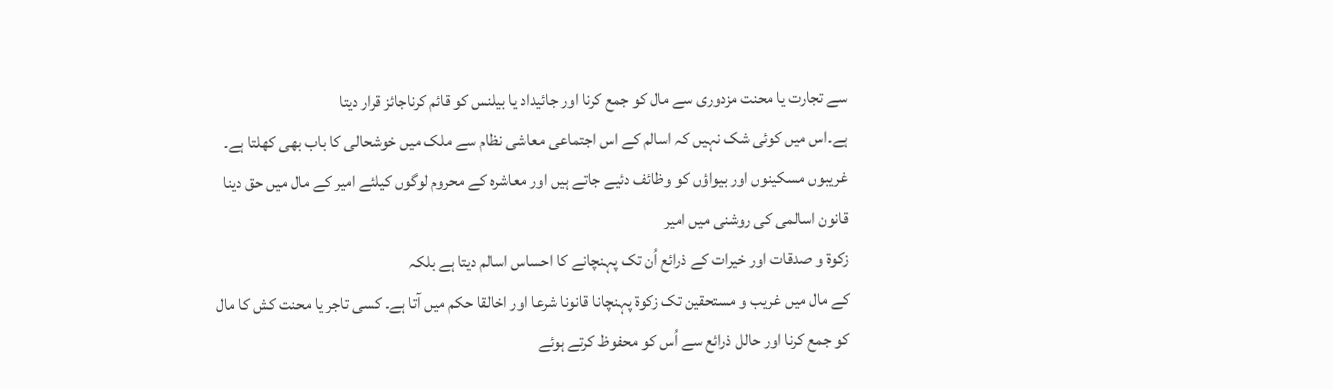سے تجارت یا محنت مزدوری سے مال کو جمع کرنا اور جائیداد یا بیلنس کو قائم کرناجائز قرار دیتا
ہے۔اس میں کوئی شک نہیں کہ اسالم کے اس اجتماعی معاشی نظام سے ملک میں خوشحالی کا باب بھی کھلتا ہے۔
غریبوں مسکینوں اور بیواؤں کو وظائف دئیے جاتے ہیں اور معاشرہ کے محروم لوگوں کیلئے امیر کے مال میں حق دینا
قانون اسالمی کی روشنی میں امیر
زکوۃ و صدقات اور خیرات کے ذرائع اُن تک پہنچانے کا احساس اسالم دیتا ہے بلکہ
کے مال میں غریب و مستحقین تک زکوۃ پہنچانا قانونا شرعا اور اخالقا حکم میں آتا ہے۔ کسی تاجر یا محنت کش کا مال
کو جمع کرنا اور حالل ذرائع سے اُس کو محفوظ کرتے ہوئے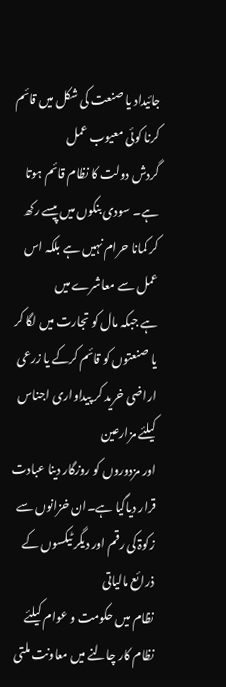جائیداد یا صنعت کی شکل میں قائم کرنا کوئی معیوب عمل
گردش دولت کا نظام قائم ہوتا ہے۔ سودی بنکوں میں پیسے رکھ کر کمانا حرام نہیں ہے بلکہ اس عمل سے معاشرے میں
ہے جبکہ مال کو تجارت میں لگا کر یا صنعتوں کو قائم کرکے یا زرعی اراضی خرید کر پیداواری اجناس کیلئے مزارعین
اور مزدوروں کو روزگار دینا عبادت قرار دیاگیا ہے۔ان خزانوں سے زکوۃ کی رقم اور دیگر ٹیکسوں کے ذرائع مالیاتی
نظام میں حکومت و عوام کیلئے نظام کار چالنے میں معاونت ملتی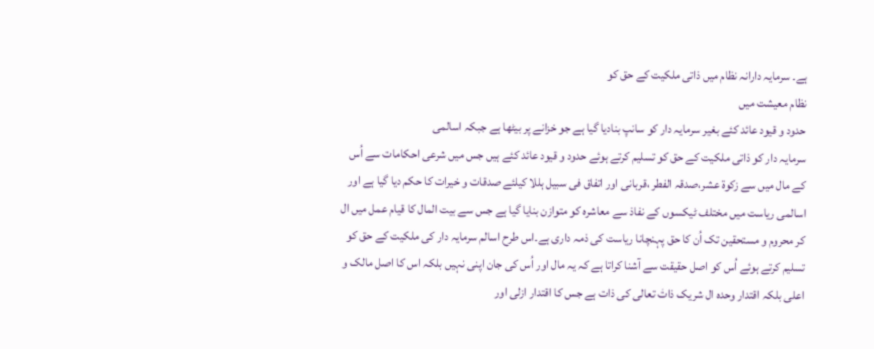ہے۔ سرمایہ دارانہ نظام میں ذاتی ملکیت کے حق کو
نظام معیشت میں
حدود و قیود عائد کئے بغیر سرمایہ دار کو سانپ بنادیا گیا ہے جو خزانے پر بیٹھا ہے جبکہ اسالمی
سرمایہ دار کو ذاتی ملکیت کے حق کو تسلیم کرتے ہوئے حدود و قیود عائد کئے ہیں جس میں شرعی احکامات سے اُس
کے مال میں سے زکوۃ عشر،صدقہ الفطر ،قربانی اور اتفاق فی سبیل ہللا کیلئے صدقات و خیرات کا حکم دیا گیا ہے اور
اسالمی ریاست میں مختلف ٹیکسوں کے نفاذ سے معاشرہ کو متوازن بنایا گیا ہے جس سے بیت المال کا قیام عمل میں ال
کر محروم و مستحقین تک اُن کا حق پہنچانا ریاست کی ذمہ داری ہے۔اس طرح اسالم سرمایہ دار کی ملکیت کے حق کو
تسلیم کرتے ہوئے اُس کو اصل حقیقت سے آشنا کراتا ہے کہ یہ مال اور اُس کی جان اپنی نہیں بلکہ اس کا اصل مالک و
اعلی بلکہ اقتدار وحدہ ال شریک ذاتٰ تعالی کی ذات ہے جس کا اقتدار ازلی اور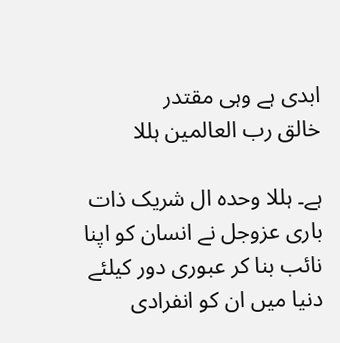ابدی ہے وہی مقتدر
خالق رب العالمین ہللا

ہے۔ ہللا وحدہ ال شریک ذات باری عزوجل نے انسان کو اپنا نائب بنا کر عبوری دور کیلئے دنیا میں ان کو انفرادی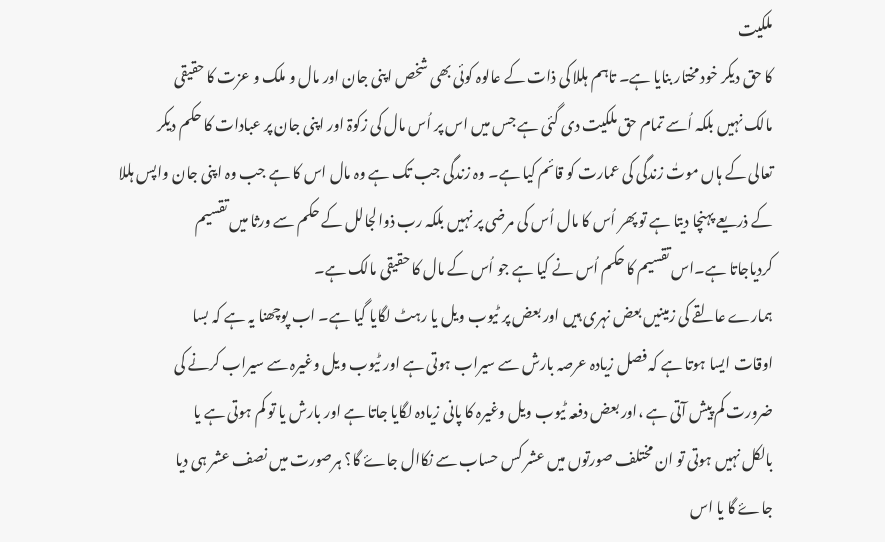ملکیت
کا حق دیکر خود مختار بنایا ہے۔ تاہم ہللا کی ذات کے عالوہ کوئی بھی شخص اپنی جان اور مال و ملک و عزت کا حقیقی
مالک نہیں بلکہ اُسے تمام حق ملکیت دی گئی ہے جس میں اس پر اُس مال کی زکوۃ اور اپنی جان پر عبادات کا حکم دیکر
تعالی کے ہاں موتٰ زندگی کی عمارت کو قائم کیا ہے۔ وہ زندگی جب تک ہے وہ مال اس کا ہے جب وہ اپنی جان واپس ہللا
کے ذریعے پہنچا دیتا ہے تو پھر اُس کا مال اُس کی مرضی پر نہیں بلکہ رب ذوالجالل کے حکم سے ورثا میں تقسیم
کردیاجاتا ہے۔اس تقسیم کا حکم اُس نے کیا ہے جو اُس کے مال کا حقیقی مالک ہے۔
ہمارے عالقے کی زمینیں بعض نہری ہیں اور بعض پر ٹیوب ویل یا رہٹ لگایا گیا ہے۔ اب پوچھنا یہ ہے کہ بسا
اوقات ایسا ہوتا ہے کہ فصل زیادہ عرصہ بارش سے سیراب ہوتی ہے اور ٹیوب ویل وغیرہ سے سیراب کرنے کی
ضرورت کم پیش آتی ہے ،اور بعض دفعہ ٹیوب ویل وغیرہ کا پانی زیادہ لگایا جاتا ہے اور بارش یا تو کم ہوتی ہے یا
بالکل نہیں ہوتی تو ان مختلف صورتوں میں عشر کس حساب سے نکاال جاۓ گا؟ ہرصورت میں نصف عشر ہی دیا
جاۓ گا یا اس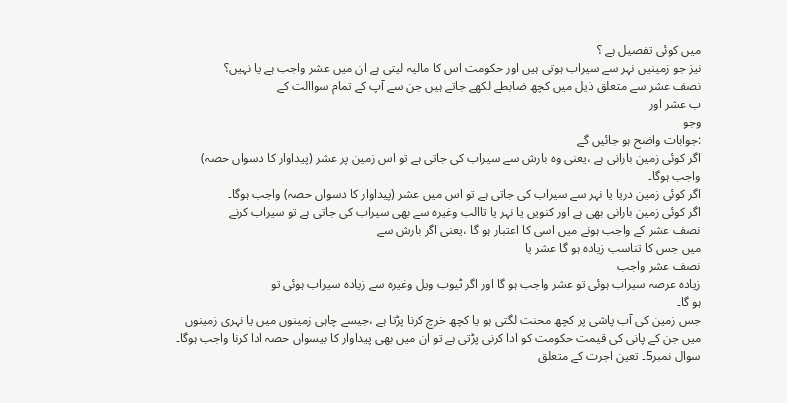میں کوئی تفصیل ہے ؟
نیز جو زمینیں نہر سے سیراب ہوتی ہیں اور حکومت اس کا مالیہ لیتی ہے ان میں عشر واجب ہے یا نہیں؟
نصف عشر سے متعلق ذیل میں کچھ ضابطے لکھے جاتے ہیں جن سے آپ کے تمام سواالت کے
ب عشر اور
وجو
:جوابات واضح ہو جائیں گے
اگر کوئی زمین بارانی ہے ،یعنی وہ بارش سے سیراب کی جاتی ہے تو اس زمین پر عشر (پیداوار کا دسواں حصہ)
واجب ہوگا۔
اگر کوئی زمین دریا یا نہر سے سیراب کی جاتی ہے تو اس میں عشر (پیداوار کا دسواں حصہ) واجب ہوگا۔
اگر کوئی زمین بارانی بھی ہے اور کنویں یا نہر یا تاالب وغیرہ سے بھی سیراب کی جاتی ہے تو سیراب کرنے
نصف عشر کے واجب ہونے میں اسی کا اعتبار ہو گا ،یعنی اگر بارش سے
میں جس کا تناسب زیادہ ہو گا عشر یا
نصف عشر واجب
زیادہ عرصہ سیراب ہوئی تو عشر واجب ہو گا اور اگر ٹیوب ویل وغیرہ سے زیادہ سیراب ہوئی تو
ہو گا۔
جس زمین کی آب پاشی پر کچھ محنت لگتی ہو یا کچھ خرچ کرنا پڑتا ہے ،جیسے چاہی زمینوں میں یا نہری زمینوں
میں جن کے پانی کی قیمت حکومت کو ادا کرنی پڑتی ہے تو ان میں بھی پیداوار کا بیسواں حصہ ادا کرنا واجب ہوگا۔
سوال نمبر5۔ تعین اجرت کے متعلق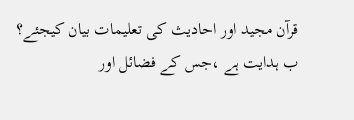قرآن مجید اور احادیث کی تعلیمات بیان کیجئے؟
ب ہدایت ہے ،جس کے فضائل اور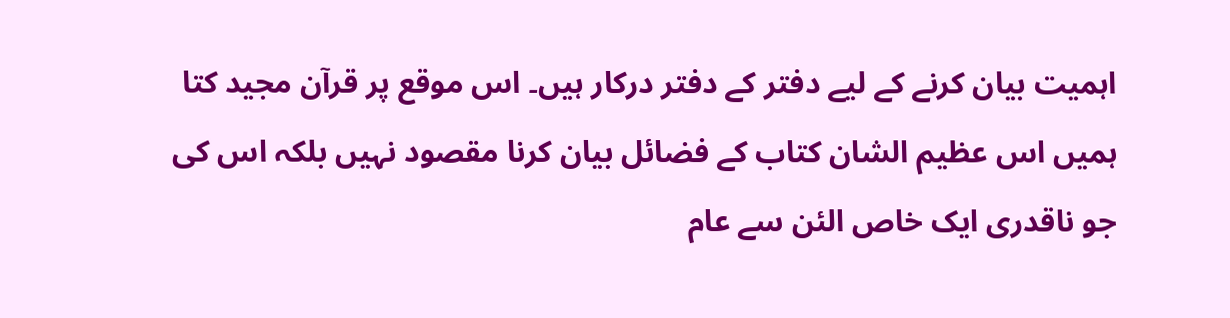اہمیت بیان کرنے کے لیے دفتر کے دفتر درکار ہیں۔ اس موقع پر قرآن مجید کتا
ہمیں اس عظیم الشان کتاب کے فضائل بیان کرنا مقصود نہیں بلکہ اس کی جو ناقدری ایک خاص الئن سے عام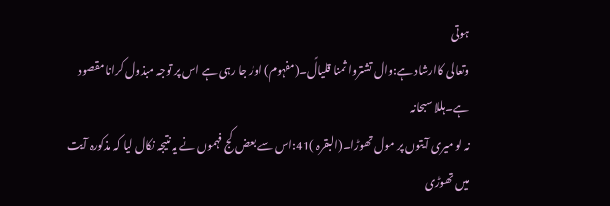ہوتی
وتعالی کاارشاد ہے:وال تشتروا ثمنا قلیالً۔(مفہوم) اورٰ جا رہی ہے اس پر توجہ مبذول کرانا مقصود ہے۔ہللا سبحانہ
نہ لو میری آیتوں پر مول تھوڑا۔(البقرہ )41:اس سے بعض کج فہموں نے یہ نتیجہ نکال لیا کہ مذکورہ آیت میں تھوڑی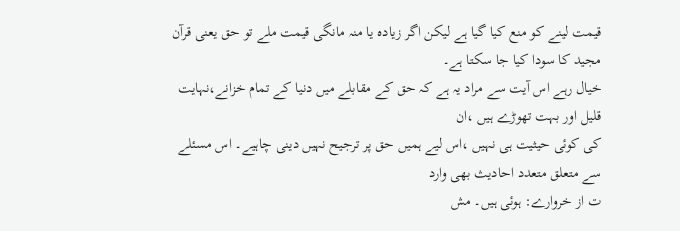قیمت لینے کو منع کیا گیا ہے لیکن اگر زیادہ یا منہ مانگی قیمت ملے تو حق یعنی قرآن مجید کا سودا کیا جا سکتا ہے۔
خیال رہے اس آیت سے مراد یہ ہے کہ حق کے مقابلے میں دنیا کے تمام خزانے،نہایت قلیل اور بہت تھوڑے ہیں ،ان
کی کوئی حیثیت ہی نہیں ،اس لیے ہمیں حق پر ترجیح نہیں دینی چاہیے۔ اس مسئلے سے متعلق متعدد احادیث بھی وارد
ت از خروارے: ہوئی ہیں۔ مش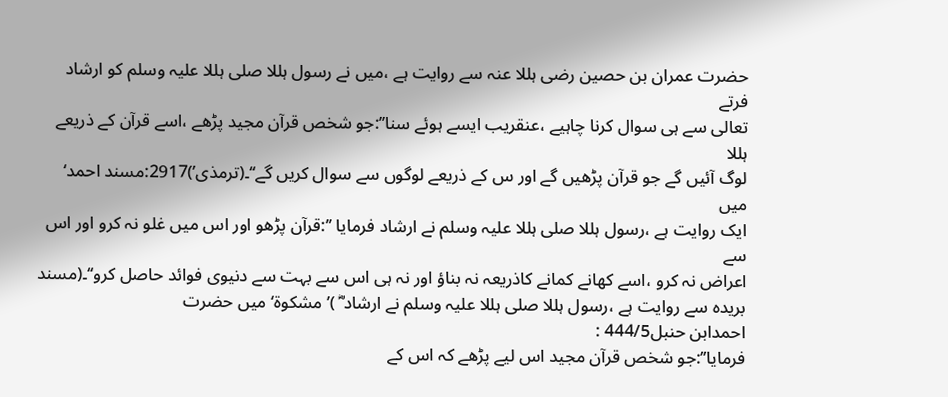حضرت عمران بن حصین رضی ہللا عنہ سے روایت ہے ،میں نے رسول ہللا صلی ہللا علیہ وسلم کو ارشاد فرتے
تعالی سے ہی سوال کرنا چاہیے ،عنقریب ایسے ہوئے سنا’’:جو شخص قرآن مجید پڑھے ،اسے قرآن کے ذریعے ہللا
لوگ آئیں گے جو قرآن پڑھیں گے اور س کے ذریعے لوگوں سے سوال کریں گے‘‘۔(ترمذی’)2917:مسند احمد‘ میں
ایک روایت ہے ،رسول ہللا صلی ہللا علیہ وسلم نے ارشاد فرمایا ’’:قرآن پڑھو اور اس میں غلو نہ کرو اور اس سے
اعراض نہ کرو ،اسے کھانے کمانے کاذریعہ نہ بناؤ اور نہ ہی اس سے بہت سے دنیوی فوائد حاصل کرو‘‘۔(مسند
بریدہ سے روایت ہے ،رسول ہللا صلی ہللا علیہ وسلم نے ارشاد ؓ )’مشکوۃ‘ میں حضرت
احمدابن حنبل444/5 :
فرمایا’’:جو شخص قرآن مجید اس لیے پڑھے کہ اس کے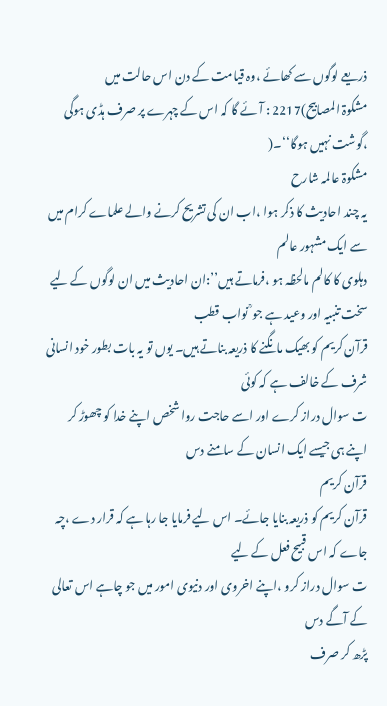ذریعے لوگوں سے کھائے ،وہ قیامت کے دن اس حالت میں
مشکوۃ المصابیح)2217 : آئے گا کہ اس کے چہرے پر صرف ہڈی ہوگی ،گوشت نہیں ہوگا‘‘۔(
مشکوۃ عالمہ شارح
یہ چند احادیث کا ذکر ہوا ،اب ان کی تشریح کرنے والے علماے کرام میں سے ایک مشہور عالم
دہلوی کا کالم مالحظہ ہو ،فرماتے ہیں’’:ان احادیث میں ان لوگوں کے لیے سخت تنبیہ اور وعید ہے جو ؒ نواب قطب
قرآن کریم کو بھیک مانگنے کا ذریعہ بناتے ہیں۔ یوں تو یہ بات بطور خود انسانی شرف کے خالف ہے کہ کوئی
ت سوال دراز کرے اور اسے حاجت روا شخص اپنے خدا کو چھوڑ کر اپنے ہی جیسے ایک انسان کے سامنے دس
قرآن کریم
قرآن کریم کو ذریعہ بنایا جائے۔ اس لیے فرمایا جا رہا ہے کہ قرار دے ،چہ جاے کہ اس قبیح فعل کے لیے
ت سوال دراز کرو ،اپنے اخروی اور دنیوی امور میں جو چاہے اس تعالی کے آگے دس
پڑھ کر صرف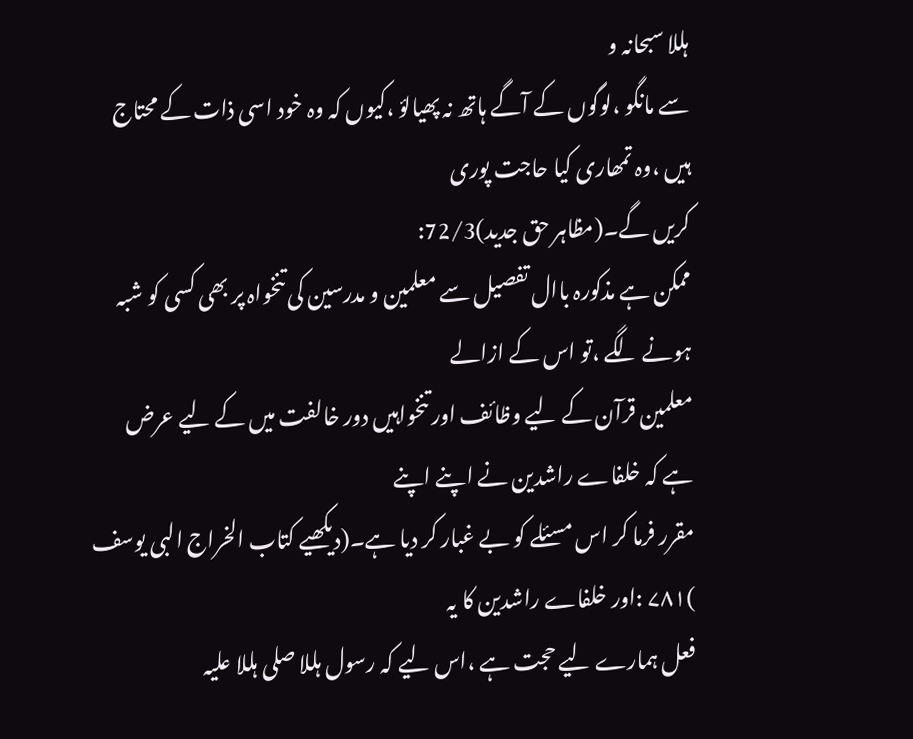ہللا سبحانہ و
سے مانگو ،لوگوں کے آگے ہاتھ نہ پھیالؤ ،کیوں کہ وہ خود اسی ذات کے محتاج ہیں ،وہ تمھاری کیا حاجت پوری
کریں گے۔(مظاہر حق جدید)72/3:
ممکن ہے مذکورہ باال تفصیل سے معلمین و مدرسین کی تنخواہ پر بھی کسی کو شبہ ہونے لگے ،تو اس کے ازالے
معلمین قرآن کے لیے وظائف اور تنخواہیں دور خالفت میں کے لیے عرض ہے کہ خلفاے راشدین نے اپنے اپنے
مقرر فرما کر اس مسئلے کو بے غبار کر دیا ہے۔(دیکھیے کتاب الخراج البی یوسف )۷۸۱ :اور خلفاے راشدین کا یہ
فعل ہمارے لیے حجت ہے ،اس لیے کہ رسول ہللا صلی ہللا علیہ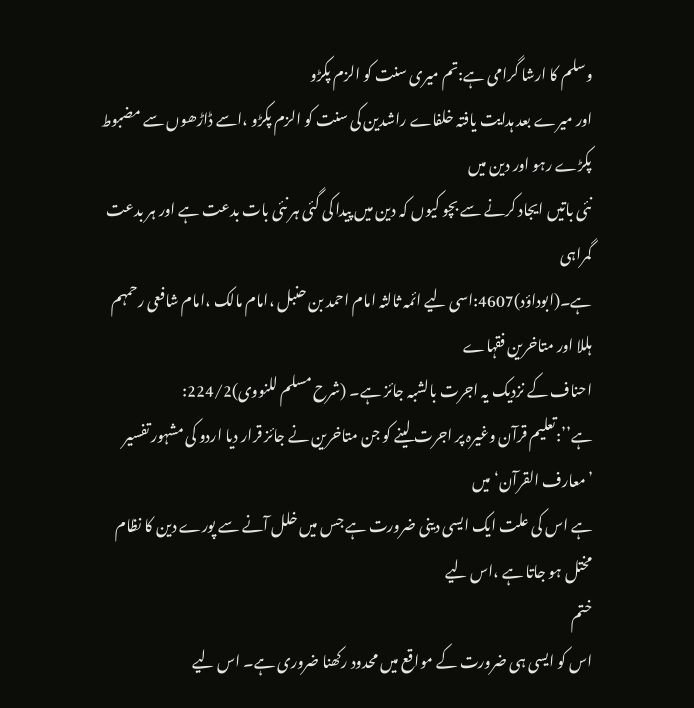وسلم کا ارشا گرامی ہے:تم میری سنت کو الزم پکڑو
اور میرے بعد ہدایت یافتہ خلفاے راشدین کی سنت کو الزم پکڑو ،اسے ڈاڑھوں سے مضبوط پکڑے رہو اور دین میں
نئی باتیں ایجاد کرنے سے بچو کیوں کہ دین میں پیدا کی گئی ہر نئی بات بدعت ہے اور ہر بدعت گمراہی
ہے۔(ابوداؤد)4607:اسی لیے ائمہ ثالثہ امام احمد بن حنبل ،امام مالک ،امام شافعی رحمہم ہللا اور متاخرین فقہاے
احناف کے نزدیک یہ اجرت بالشبہ جائز ہے۔ (شرح مسلم للنووی)224/2:
ہے’’:تعلیم قرآن وغیرہ پر اجرت لینے کو جن متاخرین نے جائز قرار دیا اردو کی مشہور تفسیر ’معارف القرآن‘ میں
ہے اس کی علت ایک ایسی دینی ضرورت ہے جس میں خلل آنے سے پورے دین کا نظام مختل ہو جاتا ہے ،اس لیے
ختم
اس کو ایسی ہی ضرورت کے مواقع میں محدود رکھنا ضروری ہے۔ اس لیے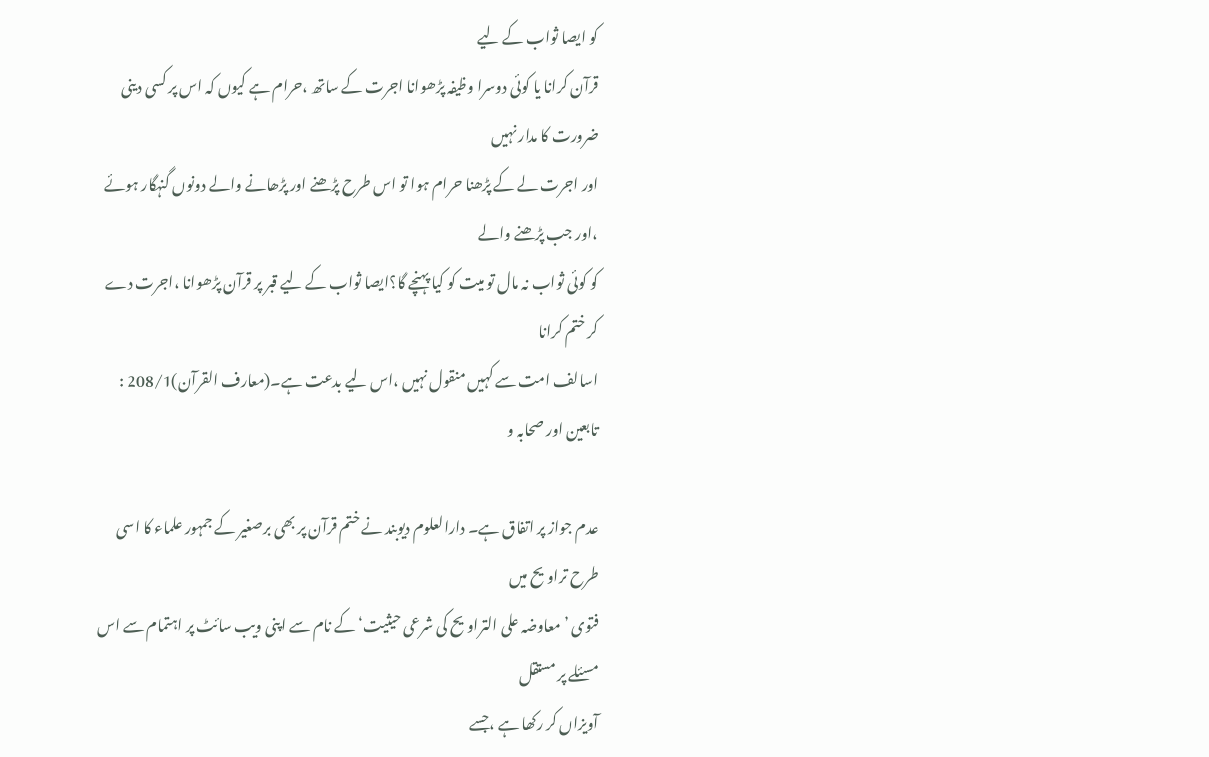کو ایصا ثواب کے لیے
قرآن کرانا یا کوئی دوسرا وظیفہ پڑھوانا اجرت کے ساتھ ،حرام ہے کیوں کہ اس پر کسی دینی ضرورت کا مدار نہیں
اور اجرت لے کے پڑھنا حرام ہوا تو اس طرح پڑھنے اور پڑھانے والے دونوں گنہگار ہوئے ،اور جب پڑھنے والے
کو کوئی ثواب نہ مال تو میت کو کیا پہنچے گا؟ایصا ثواب کے لیے قبر پر قرآن پڑھوانا ،اجرت دے کر ختم کرانا
اسالف امت سے کہیں منقول نہیں ،اس لیے بدعت ہے۔(معارف القرآن)208/1 :
تابعین اور صحابہ و

عدم جواز پر اتفاق ہے۔ دارالعلوم دیوبند نے ختم قرآن پر بھی برصغیر کے جمہور علماء کا اسی طرح تراویح میں
فتوی ’معاوضہ علی التراویح کی شرعی حیثیت‘ کے نام سے اپنی ویب سائٹ پر اہتمام سے اس مسئلے پر مستقل
آویزاں کر رکھا ہے ،جسے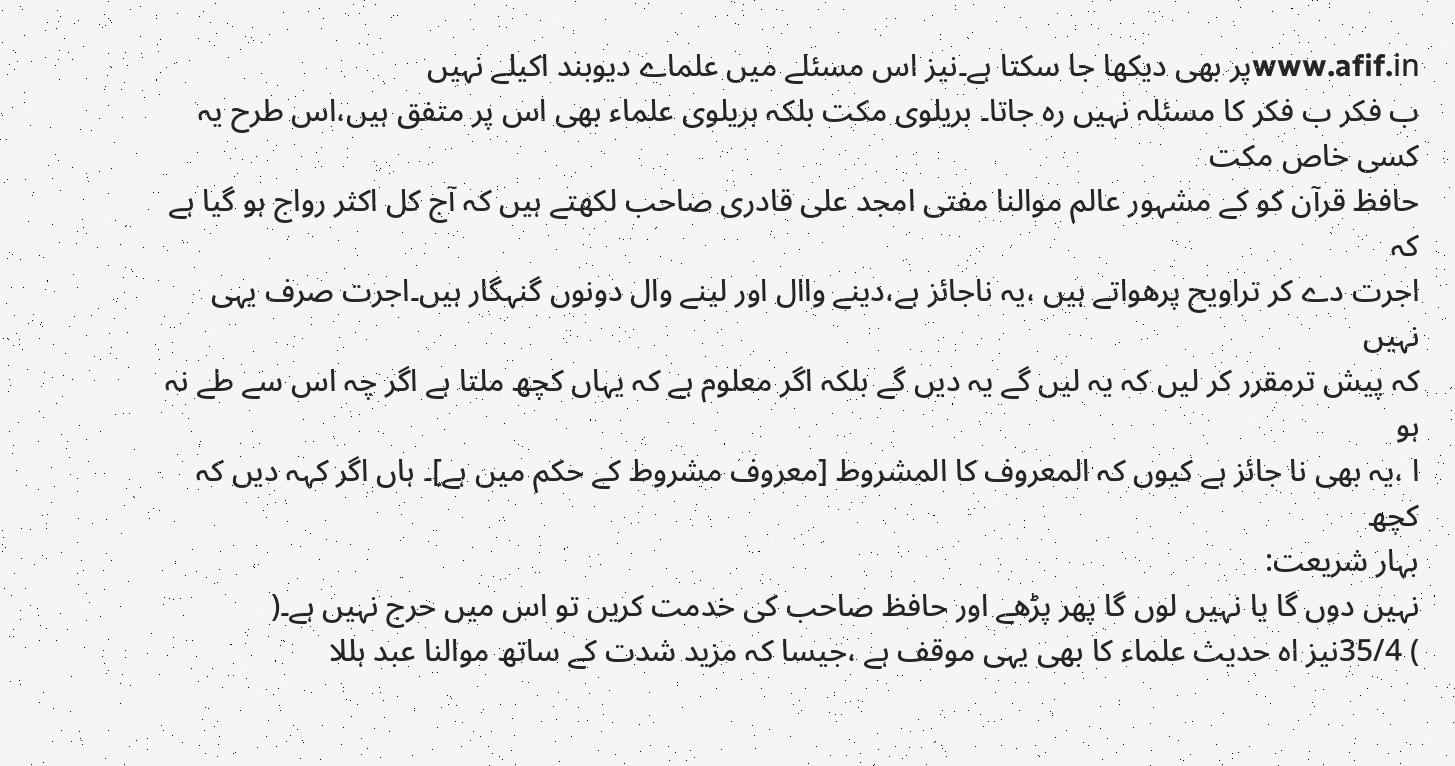www.afif.inپر بھی دیکھا جا سکتا ہے۔نیز اس مسئلے میں علماے دیوبند اکیلے نہیں
ب فکر ب فکر کا مسئلہ نہیں رہ جاتا۔ بریلوی مکت بلکہ بریلوی علماء بھی اس پر متفق ہیں،اس طرح یہ کسی خاص مکت
حافظ قرآن کو کے مشہور عالم موالنا مفتی امجد علی قادری صاحب لکھتے ہیں کہ آج کل اکثر رواج ہو گیا ہے کہ
اجرت دے کر تراویح پرھواتے ہیں ،یہ ناجائز ہے،دینے واال اور لینے وال دونوں گنہگار ہیں۔اجرت صرف یہی نہیں
کہ پیش ترمقرر کر لیں کہ یہ لیں گے یہ دیں گے بلکہ اگر معلوم ہے کہ یہاں کچھ ملتا ہے اگر چہ اس سے طے نہ ہو
ا ،یہ بھی نا جائز ہے کیوں کہ المعروف کا المشروط [معروف مشروط کے حکم میں ہے]۔ ہاں اگر کہہ دیں کہ کچھ
بہار شریعت:
نہیں دوں گا یا نہیں لوں گا پھر پڑھے اور حافظ صاحب کی خدمت کریں تو اس میں حرج نہیں ہے۔(
) 35/4نیز اہ حدیث علماء کا بھی یہی موقف ہے ،جیسا کہ مزید شدت کے ساتھ موالنا عبد ہللا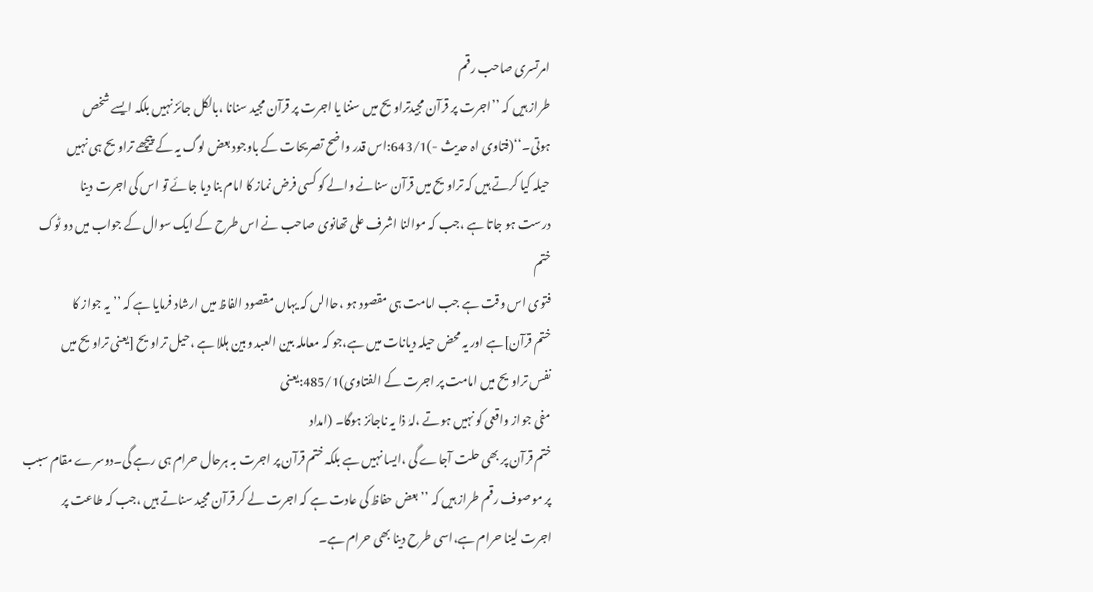امرتسری صاحب رقم
طراز ہیں کہ ’’اجرت پر قرآن مجیدتراویح میں سننا یا اجرت پر قرآن مجید سنانا ،بالکل جائز نہیں بلکہ ایسے شخص
ہوتی۔‘‘(فتاوی اہ حدیث -)643/1:اس قدر واضح تصریحات کے باوجود بعض لوگ یہ کے پیچھے تراویح ہی نہیں
حیلہ کیا کرتے ہیں کہ تراویح میں قرآن سنانے والے کو کسی فرض نماز کا امام بنا دیا جائے تو اس کی اجرت دینا
درست ہو جاتا ہے ،جب کہ موالنا اشرف علی تھانوی صاحب نے اس طرح کے ایک سوال کے جواب میں دو ٹوک
ختم
فتوی اس وقت ہے جب امامت ہی مقصود ہو ،حاالں کہ یہاں مقصود الفاظ میں ارشاد فرمایا ہے کہ ’’یہ جواز کا
ختم قرآن]ہے اور یہ محض حیلہ دیانات میں ہے،جو کہ معاملہ بین العبد وبین ہللا ہے ،حیل تراویح [یعنی تراویح میں
نفس تراویح میں امامت پر اجرت کے الفتاوی)485/1:یعنی
مفی جواز واقعی کو نہیں ہوتے ،لہٰ ذا یہ ناجائز ہوگا۔ (امداد
ختم قرآن پر بھی حلت آجاے گی ،ایسا نہیں ہے بلکہ ختم قرآن پر اجرت بہ ہرحال حرام ہی رہے گی۔دوسرے مقام سبب
پر موصوف رقم طراز ہیں کہ ’’بعض حفاظ کی عادت ہے کہ اجرت لے کر قرآن مجید سناتے ہیں ،جب کہ طاعت پر
اجرت لینا حرام ہے،اسی طرح دینا بھی حرام ہے۔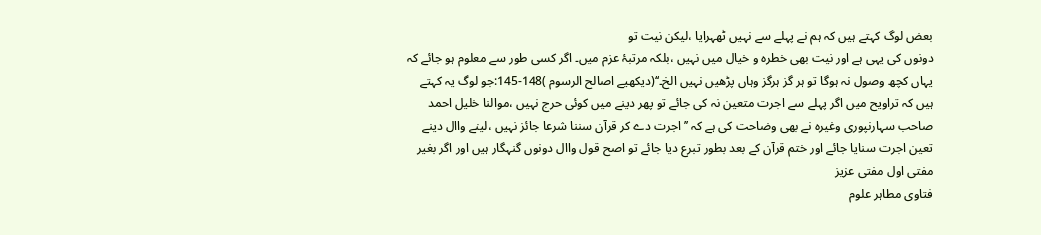بعض لوگ کہتے ہیں کہ ہم نے پہلے سے نہیں ٹھہرایا ،لیکن نیت تو
دونوں کی یہی ہے اور نیت بھی خطرہ و خیال میں نہیں ،بلکہ مرتبۂ عزم میں۔ اگر کسی طور سے معلوم ہو جائے کہ
یہاں کچھ وصول نہ ہوگا تو ہر گز ہرگز وہاں پڑھیں نہیں الخ۔‘‘(دیکھیے اصالح الرسوم )148-145:جو لوگ یہ کہتے
ہیں کہ تراویح میں اگر پہلے سے اجرت متعین نہ کی جائے تو پھر دینے میں کوئی حرج نہیں ،موالنا خلیل احمد
صاحب سہارنپوری وغیرہ نے بھی وضاحت کی ہے کہ ’’اجرت دے کر قرآن سننا شرعا جائز نہیں ،لینے واال دینے
تعین اجرت سنایا جائے اور ختم قرآن کے بعد بطور تبرع دیا جائے تو اصح قول واال دونوں گنہگار ہیں اور اگر بغیر
مفتی اول مفتی عزیز
فتاوی مطاہر علوم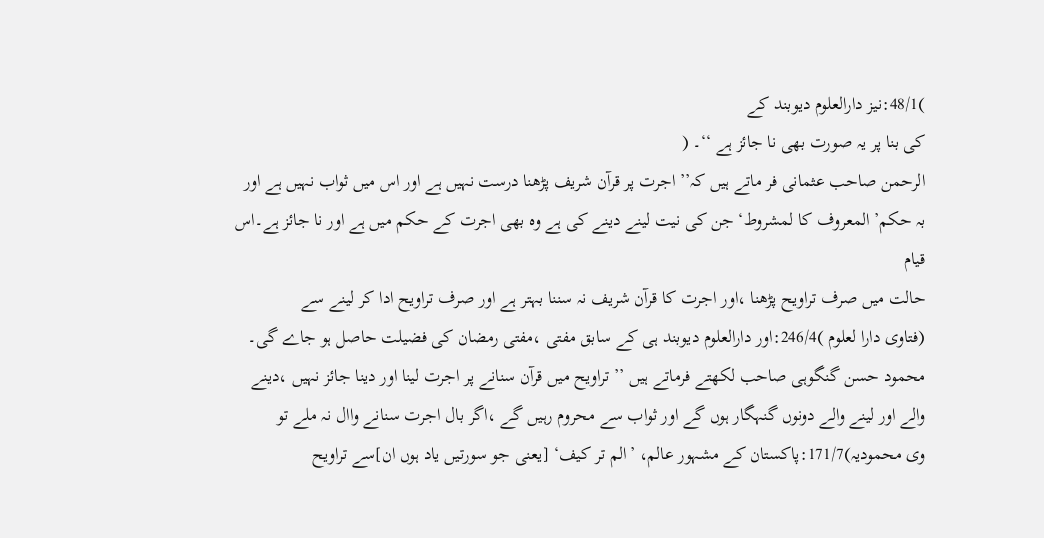)48/1:نیز دارالعلوم دیوبند کے
کی بنا پر یہ صورت بھی نا جائز ہے ‘‘۔ (
الرحمن صاحب عثمانی فر ماتے ہیں کہ’’ اجرت پر قرآن شریف پڑھنا درست نہیں ہے اور اس میں ثواب نہیں ہے اور
بہ حکم’ المعروف کا لمشروط‘ جن کی نیت لینے دینے کی ہے وہ بھی اجرت کے حکم میں ہے اور نا جائز ہے۔اس
قیام
حالت میں صرف تراویح پڑھنا ،اور اجرت کا قرآن شریف نہ سننا بہتر ہے اور صرف تراویح ادا کر لینے سے
(فتاوی دارا لعلوم )246/4:اور دارالعلوم دیوبند ہی کے سابق مفتی ،مفتی رمضان کی فضیلت حاصل ہو جاے گی۔
محمود حسن گنگوہی صاحب لکھتے فرماتے ہیں ’’ تراویح میں قرآن سنانے پر اجرت لینا اور دینا جائز نہیں ،دینے
والے اور لینے والے دونوں گنہگار ہوں گے اور ثواب سے محروم رہیں گے ،اگر بال اجرت سنانے واال نہ ملے تو
وی محمودیہ)171/7:پاکستان کے مشہور عالم، ’الم تر کیف‘ [یعنی جو سورتیں یاد ہوں ان]سے تراویح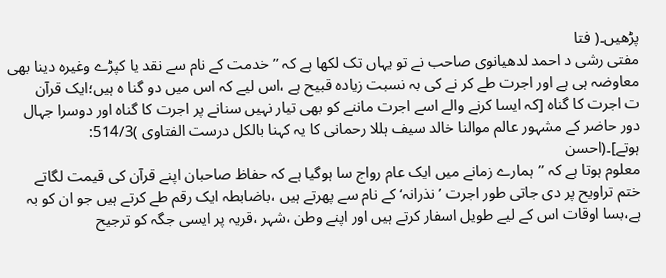پڑھیں۔( فتا
مفتی رشی د احمد لدھیانوی صاحب نے تو یہاں تک لکھا ہے کہ ’’خدمت کے نام سے نقد یا کپڑے وغیرہ دینا بھی
معاوضہ ہی ہے اور اجرت طے کر نے کی بہ نسبت زیادہ قبیح ہے ،اس لیے کہ اس میں دو گنا ہ ہیں؛ایک قرآن
ت اجرت کا گناہ [کہ ایسا کرنے والے اسے اجرت ماننے کو بھی تیار نہیں سنانے پر اجرت کا گناہ اور دوسرا جہال
دور حاضر کے مشہور عالم موالنا خالد سیف ہللا رحمانی کا یہ کہنا بالکل درست الفتاوی )514/3:
ہوتے]۔(احسن
معلوم ہوتا ہے کہ ’’ہمارے زمانے میں ایک عام رواج سا ہوگیا ہے کہ حفاظ صاحبان اپنے قرآن کی قیمت لگاتے
ختم تراویح پر دی جاتی طور اجرت ’نذرانہ‘ کے نام سے پھرتے ہیں ،باضابطہ ایک رقم طے کرتے ہیں جو ان کو بہ
ہے،بسا اوقات اس کے لیے طویل اسفار کرتے ہیں اور اپنے وطن ،شہر ،قریہ پر ایسی جگہ کو ترجیح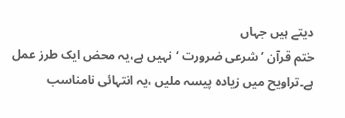دیتے ہیں جہاں
ختم قرآن ’شرعی ضرورت ‘نہیں ہے،یہ محض ایک طرز عمل ہے۔تراویح میں زیادہ پیسہ ملیں ،یہ انتہائی نامناسب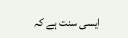ایسی سنت ہے کہ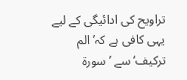تراویح کی ادائیگی کے لیے یہی کافی ہے کہ’الم ترکیف‘سے ’سورۃ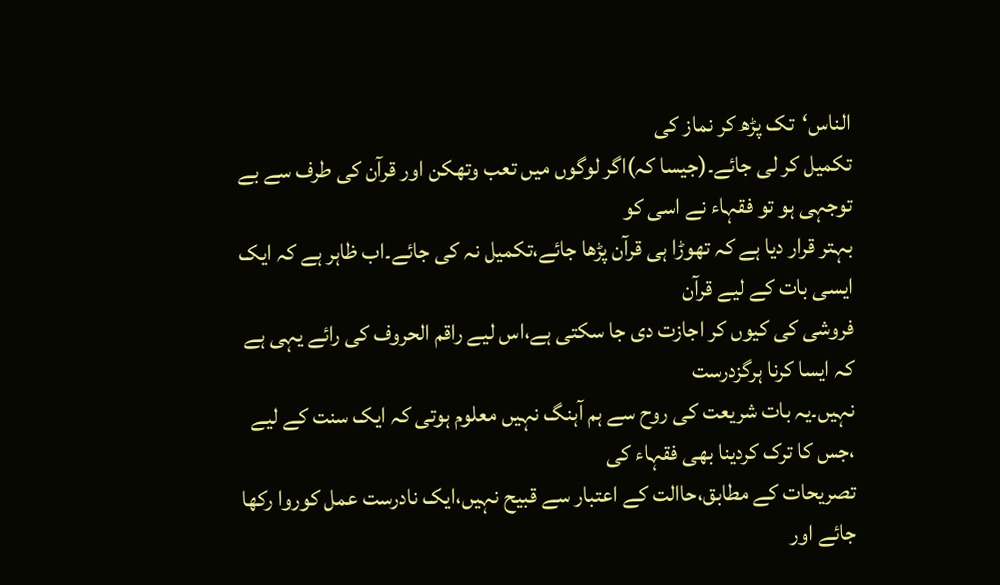الناس‘تک پڑھ کر نماز کی
تکمیل کر لی جائے۔(جیسا کہ)اگر لوگوں میں تعب وتھکن اور قرآن کی طرف سے بے توجہی ہو تو فقہاء نے اسی کو
بہتر قرار دیا ہے کہ تھوڑا ہی قرآن پڑھا جائے،تکمیل نہ کی جائے۔اب ظاہر ہے کہ ایک ایسی بات کے لیے قرآن
فروشی کی کیوں کر اجازت دی جا سکتی ہے،اس لیے راقم الحروف کی رائے یہی ہے کہ ایسا کرنا ہرگزدرست
نہیں۔یہ بات شریعت کی روح سے ہم آہنگ نہیں معلوم ہوتی کہ ایک سنت کے لیے ،جس کا ترک کردینا بھی فقہاء کی
تصریحات کے مطابق،حاالت کے اعتبار سے قبیح نہیں،ایک نادرست عمل کوروا رکھا جائے اور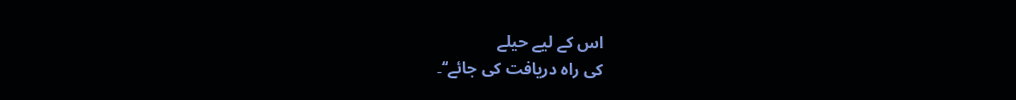اس کے لیے حیلے
کی راہ دریافت کی جائے‘‘۔